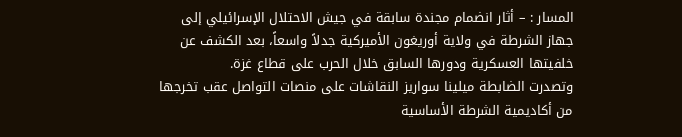المسار : – أثار انضمام مجندة سابقة في جيش الاحتلال الإسرائيلي إلى جهاز الشرطة في ولاية أوريغون الأميركية جدلاً واسعاً، بعد الكشف عن خلفيتها العسكرية ودورها السابق خلال الحرب على قطاع غزة.
وتصدرت الضابطة ميلينا سواريز النقاشات على منصات التواصل عقب تخرجها من أكاديمية الشرطة الأساسية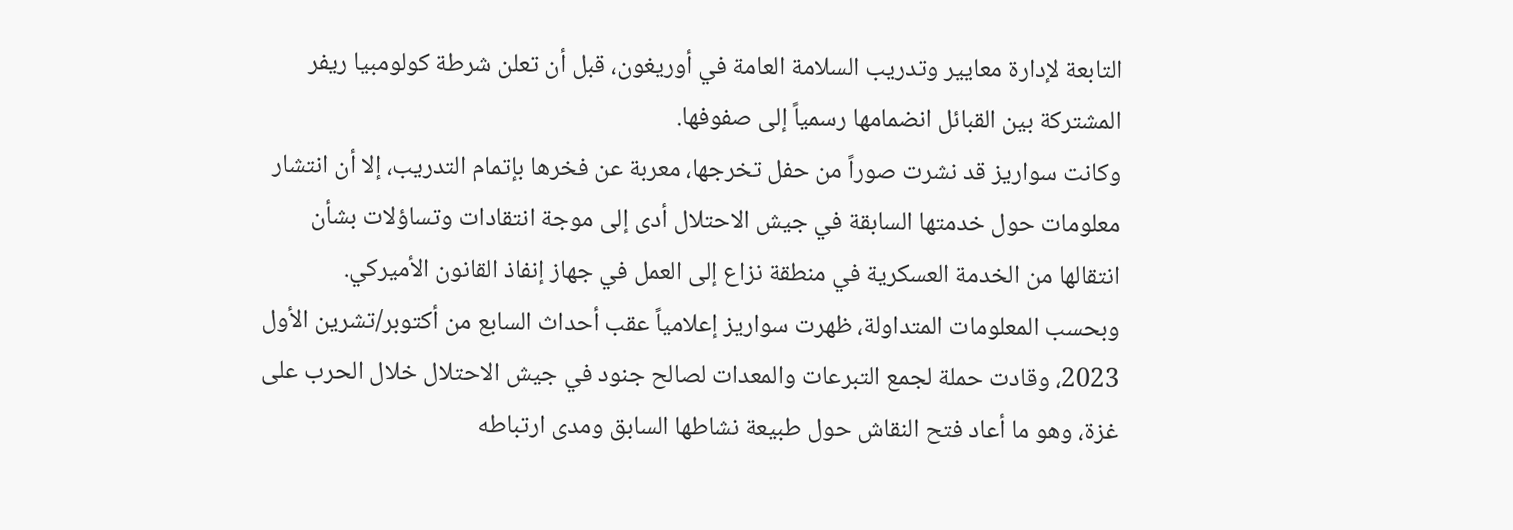التابعة لإدارة معايير وتدريب السلامة العامة في أوريغون، قبل أن تعلن شرطة كولومبيا ريفر المشتركة بين القبائل انضمامها رسمياً إلى صفوفها.
وكانت سواريز قد نشرت صوراً من حفل تخرجها، معربة عن فخرها بإتمام التدريب، إلا أن انتشار معلومات حول خدمتها السابقة في جيش الاحتلال أدى إلى موجة انتقادات وتساؤلات بشأن انتقالها من الخدمة العسكرية في منطقة نزاع إلى العمل في جهاز إنفاذ القانون الأميركي.
وبحسب المعلومات المتداولة، ظهرت سواريز إعلامياً عقب أحداث السابع من أكتوبر/تشرين الأول 2023، وقادت حملة لجمع التبرعات والمعدات لصالح جنود في جيش الاحتلال خلال الحرب على غزة، وهو ما أعاد فتح النقاش حول طبيعة نشاطها السابق ومدى ارتباطه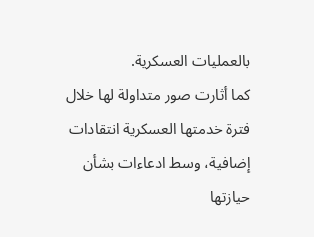بالعمليات العسكرية.
كما أثارت صور متداولة لها خلال فترة خدمتها العسكرية انتقادات إضافية، وسط ادعاءات بشأن حيازتها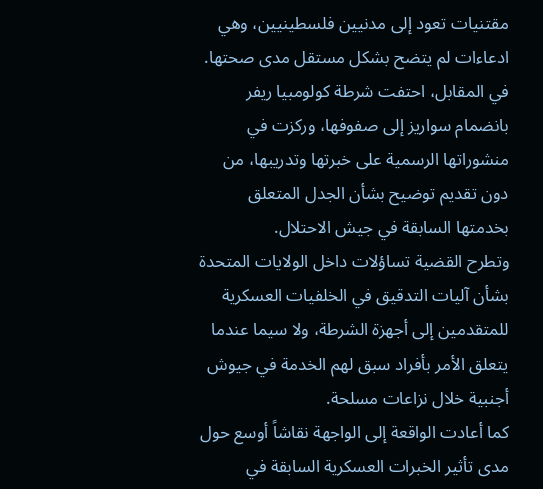مقتنيات تعود إلى مدنيين فلسطينيين، وهي ادعاءات لم يتضح بشكل مستقل مدى صحتها.
في المقابل، احتفت شرطة كولومبيا ريفر بانضمام سواريز إلى صفوفها، وركزت في منشوراتها الرسمية على خبرتها وتدريبها، من دون تقديم توضيح بشأن الجدل المتعلق بخدمتها السابقة في جيش الاحتلال.
وتطرح القضية تساؤلات داخل الولايات المتحدة بشأن آليات التدقيق في الخلفيات العسكرية للمتقدمين إلى أجهزة الشرطة، ولا سيما عندما يتعلق الأمر بأفراد سبق لهم الخدمة في جيوش أجنبية خلال نزاعات مسلحة.
كما أعادت الواقعة إلى الواجهة نقاشاً أوسع حول مدى تأثير الخبرات العسكرية السابقة في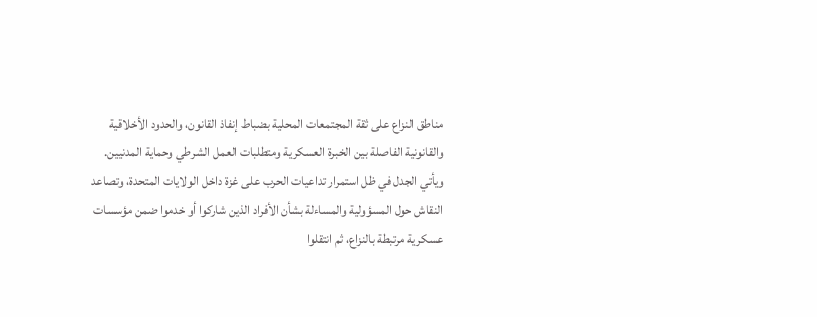مناطق النزاع على ثقة المجتمعات المحلية بضباط إنفاذ القانون، والحدود الأخلاقية والقانونية الفاصلة بين الخبرة العسكرية ومتطلبات العمل الشرطي وحماية المدنيين.
ويأتي الجدل في ظل استمرار تداعيات الحرب على غزة داخل الولايات المتحدة، وتصاعد النقاش حول المسؤولية والمساءلة بشأن الأفراد الذين شاركوا أو خدموا ضمن مؤسسات عسكرية مرتبطة بالنزاع، ثم انتقلوا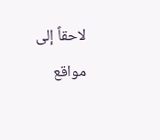لاحقاً إلى مواقع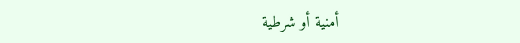أمنية أو شرطية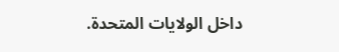داخل الولايات المتحدة.